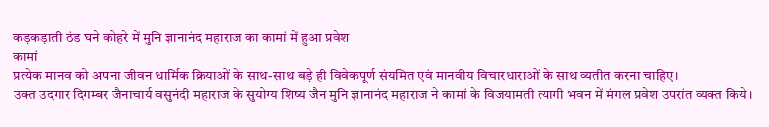कड़कड़ाती ठंड घने कोहरे में मुनि ज्ञानानंद महाराज का कामां में हुआ प्रवेश
कामां
प्रत्येक मानव को अपना जीवन धार्मिक क्रियाओं के साथ-साथ बड़े ही विवेकपूर्ण संयमित एवं मानवीय विचारधाराओं के साथ व्यतीत करना चाहिए।
उक्त उदगार दिगम्बर जैनाचार्य वसुनंदी महाराज के सुयोग्य शिष्य जैन मुनि ज्ञानानंद महाराज ने कामां के विजयामती त्यागी भवन में मंगल प्रवेश उपरांत व्यक्त किये।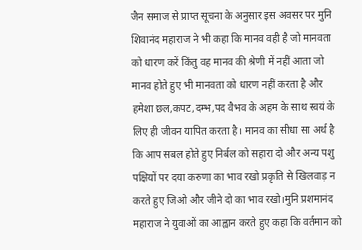जैन समाज से प्राप्त सूचना के अनुसार इस अवसर पर मुनि शिवानंद महाराज ने भी कहा कि मानव वही है जो मानवता को धारण करें किंतु वह मानव की श्रेणी में नहीं आता जो मानव होते हुए भी मानवता को धारण नहीं करता है और हमेशा छल,कपट,दम्भ,पद वैभव के अहम के साथ स्वयं के लिए ही जीवन यापित करता है। मानव का सीधा सा अर्थ है कि आप सबल होते हुए निर्बल को सहारा दो और अन्य पशु पक्षियों पर दया करुणा का भाव रखो प्रकृति से खिलवाड़ न करते हुए जिओ और जीने दो का भाव रखो।मुनि प्रशमानंद महाराज ने युवाओं का आह्वान करते हुए कहा कि वर्तमान को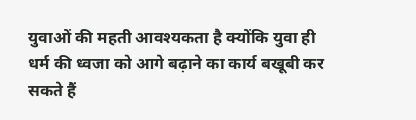युवाओं की महती आवश्यकता है क्योंकि युवा ही धर्म की ध्वजा को आगे बढ़ाने का कार्य बखूबी कर सकते हैं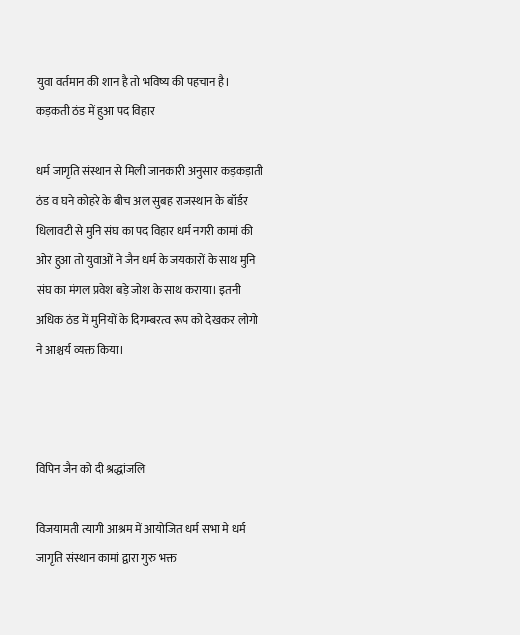युवा वर्तमान की शान है तो भविष्य की पहचान है।
कड़कती ठंड में हुआ पद विहार

धर्म जागृति संस्थान से मिली जानकारी अनुसार कड़कड़ाती ठंड व घने कोहरे के बीच अल सुबह राजस्थान के बॉर्डर धिलावटी से मुनि संघ का पद विहार धर्म नगरी कामां की ओर हुआ तो युवाओं ने जैन धर्म के जयकारों के साथ मुनि संघ का मंगल प्रवेश बड़े जोश के साथ कराया। इतनी अधिक ठंड में मुनियों के दिगम्बरत्व रूप को देखकर लोगो ने आश्चर्य व्यक्त किया।



विपिन जैन को दी श्रद्धांजलि

विजयामती त्यागी आश्रम में आयोजित धर्म सभा मे धर्म जागृति संस्थान कामां द्वारा गुरु भक्त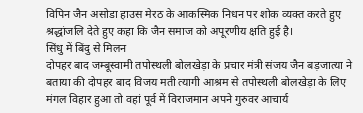विपिन जैन असोडा हाउस मेरठ के आकस्मिक निधन पर शोक व्यक्त करते हुए श्रद्धांजलि देते हुए कहा कि जैन समाज को अपूरणीय क्षति हुई है।
सिंधु में बिंदु से मिलन
दोपहर बाद जम्बूस्वामी तपोस्थली बोलखेड़ा के प्रचार मंत्री संजय जैन बड़जात्या ने बताया की दोपहर बाद विजय मती त्यागी आश्रम से तपोस्थली बोलखेड़ा के लिए मंगल विहार हुआ तो वहां पूर्व में विराजमान अपने गुरुवर आचार्य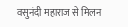वसुनंदी महाराज से मिलन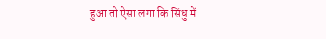हुआ तो ऐसा लगा कि सिंधु में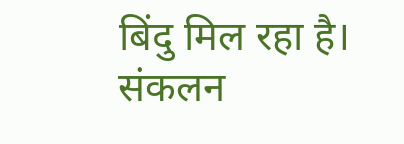बिंदु मिल रहा है।
संकलन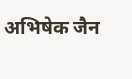अभिषेक जैन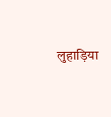लुहाड़िया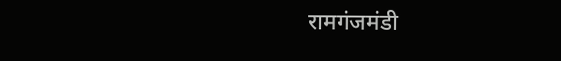रामगंजमंडी